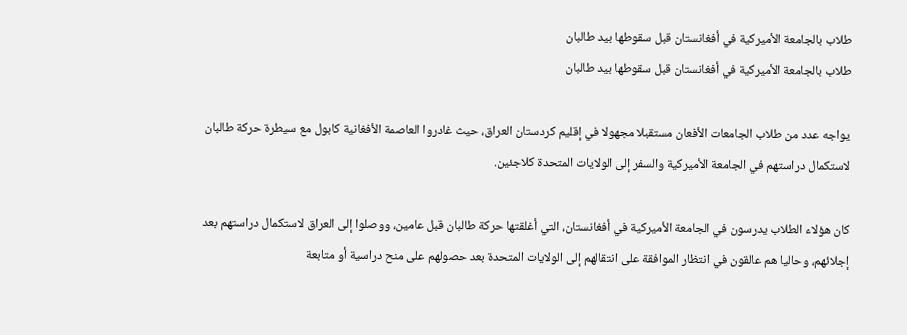طلاب بالجامعة الأميركية في أفغانستان قبل سقوطها بيد طالبان
طلاب بالجامعة الأميركية في أفغانستان قبل سقوطها بيد طالبان

يواجه عدد من طلاب الجامعات الأفعان مستقبلا مجهولا في إقليم كردستان العراق، حيث غادروا العاصمة الأفغانية كابول مع سيطرة حركة طالبان لاستكمال دراستهم في الجامعة الأميركية والسفر إلى الولايات المتحدة كلاجئين.

كان هؤلاء الطلاب يدرسون في الجامعة الأميركية في أفغانستان، التي أغلقتها حركة طالبان قبل عامين، ووصلوا إلى العراق لاستكمال دراستهم بعد إجلائهم، وحاليا هم عالقون في انتظار الموافقة على انتقالهم إلى الولايات المتحدة بعد حصولهم على منح دراسية أو متابعة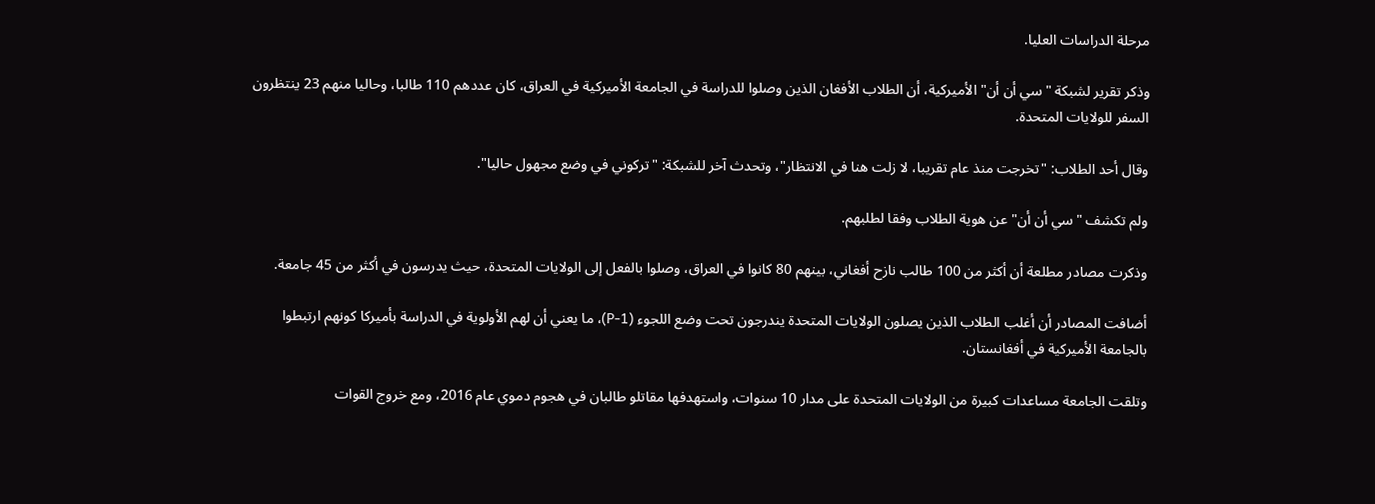مرحلة الدراسات العليا.

وذكر تقرير لشبكة "سي أن أن" الأميركية، أن الطلاب الأفغان الذين وصلوا للدراسة في الجامعة الأميركية في العراق، كان عددهم 110 طالبا، وحاليا منهم 23 ينتظرون السفر للولايات المتحدة.

وقال أحد الطلاب: "تخرجت منذ عام تقريبا، لا زلت هنا في الانتظار"، وتحدث آخر للشبكة: "تركوني في وضع مجهول حاليا".

ولم تكشف "سي أن أن" عن هوية الطلاب وفقا لطلبهم.

وذكرت مصادر مطلعة أن أكثر من 100 طالب نازح أفغاني، بينهم 80 كانوا في العراق، وصلوا بالفعل إلى الولايات المتحدة، حيث يدرسون في أكثر من 45 جامعة.

أضافت المصادر أن أغلب الطلاب الذين يصلون الولايات المتحدة يندرجون تحت وضع اللجوء (P-1)، ما يعني أن لهم الأولوية في الدراسة بأميركا كونهم ارتبطوا بالجامعة الأميركية في أفغانستان.

وتلقت الجامعة مساعدات كبيرة من الولايات المتحدة على مدار 10 سنوات، واستهدفها مقاتلو طالبان في هجوم دموي عام 2016، ومع خروج القوات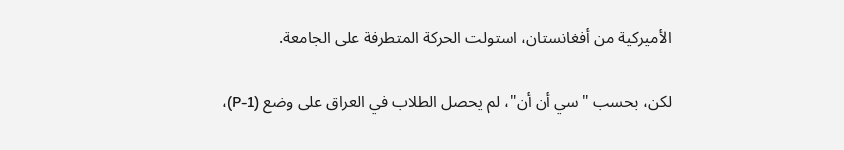الأميركية من أفغانستان، استولت الحركة المتطرفة على الجامعة.

لكن، بحسب "سي أن أن"، لم يحصل الطلاب في العراق على وضع (P-1)،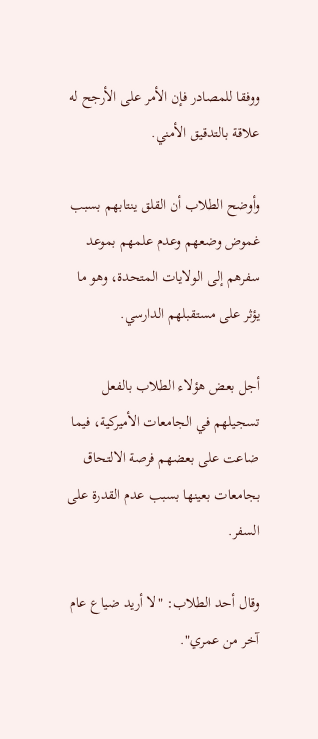ووفقا للمصادر فإن الأمر على الأرجح له علاقة بالتدقيق الأمني.

وأوضح الطلاب أن القلق ينتابهم بسبب غموض وضعهم وعدم علمهم بموعد سفرهم إلى الولايات المتحدة، وهو ما يؤثر على مستقبلهم الدارسي.

أجل بعض هؤلاء الطلاب بالفعل تسجيلهم في الجامعات الأميركية، فيما ضاعت على بعضهم فرصة الالتحاق بجامعات بعينها بسبب عدم القدرة على السفر.

وقال أحد الطلاب: "لا أريد ضياع عام آخر من عمري".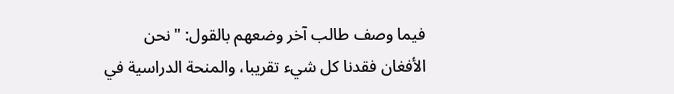فيما وصف طالب آخر وضعهم بالقول: "نحن الأفغان فقدنا كل شيء تقريبا، والمنحة الدراسية في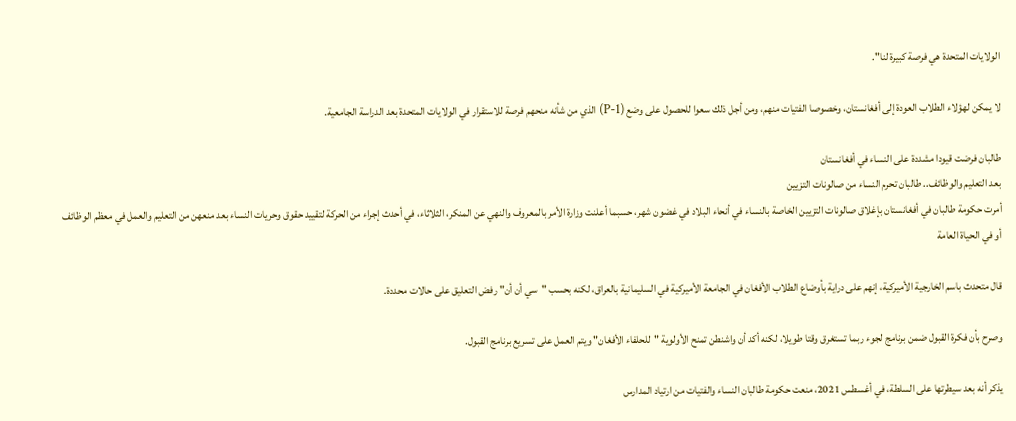الولايات المتحدة هي فرصة كبيرة لنا".

لا يمكن لهؤلاء الطلاب العودة إلى أفغانستان، وخصوصا الفتيات منهم، ومن أجل ذلك سعوا للحصول على وضع (P-1) الذي من شأنه منحهم فرصة للاستقرار في الولايات المتحدة بعد الدراسة الجامعية.

طالبان فرضت قيودا مشددة على النساء في أفغانستان
بعد التعليم والوظائف.. طالبان تحرم النساء من صالونات التزيين
أمرت حكومة طالبان في أفغانستان بإغلاق صالونات التزيين الخاصة بالنساء في أنحاء البلاد في غضون شهر، حسبما أعلنت وزارة الأمر بالمعروف والنهي عن المنكر، الثلاثاء، في أحدث إجراء من الحركة لتقييد حقوق وحريات النساء بعد منعهن من التعليم والعمل في معظم الوظائف أو في الحياة العامة

قال متحدث باسم الخارجية الأميركية، إنهم على دراية بأوضاع الطلاب الأفغان في الجامعة الأميركية في السليمانية بالعراق، لكنه بحسب "سي أن أن" رفض التعليق على حالات محددة.

وصرح بأن فكرة القبول ضمن برنامج لجوء ربما تستغرق وقتا طويلا، لكنه أكد أن واشنطن تمنح الأولوية "للحلفاء الأفغان" ويتم العمل على تسريع برنامج القبول.

يذكر أنه بعد سيطرتها على السلطة، في أغسطس 2021، منعت حكومة طالبان النساء والفتيات من ارتياد المدارس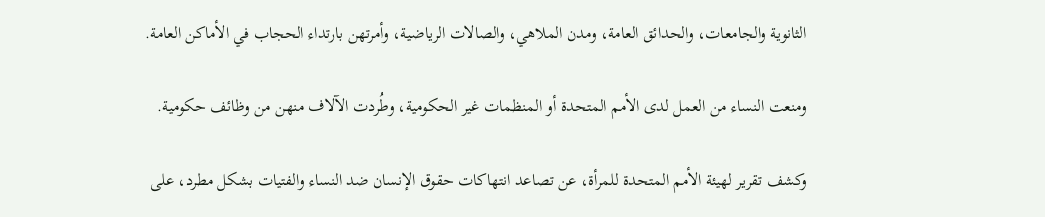الثانوية والجامعات، والحدائق العامة، ومدن الملاهي، والصالات الرياضية، وأمرتهن بارتداء الحجاب في الأماكن العامة.

ومنعت النساء من العمل لدى الأمم المتحدة أو المنظمات غير الحكومية، وطُردت الآلاف منهن من وظائف حكومية.

وكشف تقرير لهيئة الأمم المتحدة للمرأة، عن تصاعد انتهاكات حقوق الإنسان ضد النساء والفتيات بشكل مطرد، على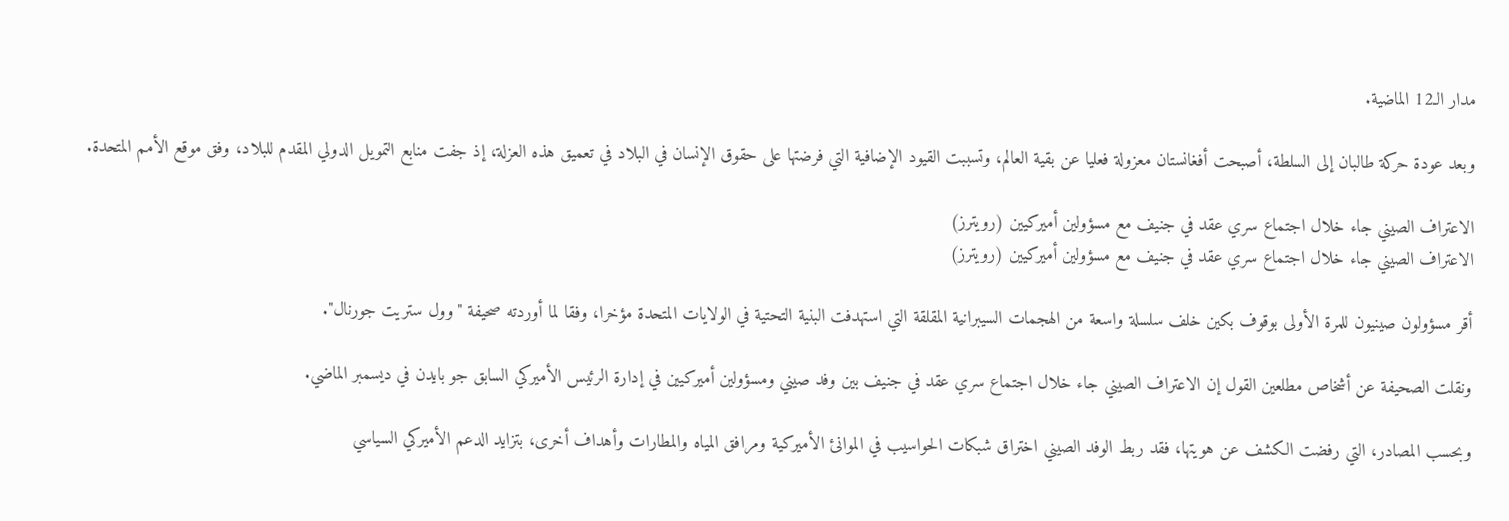مدار الـ12 الماضية.

وبعد عودة حركة طالبان إلى السلطة، أصبحت أفغانستان معزولة فعليا عن بقية العالم، وتسببت القيود الإضافية التي فرضتها على حقوق الإنسان في البلاد في تعميق هذه العزلة، إذ جفت منابع التمويل الدولي المقدم للبلاد، وفق موقع الأمم المتحدة.

الاعتراف الصيني جاء خلال اجتماع سري عقد في جنيف مع مسؤولين أميركيين (رويترز)
الاعتراف الصيني جاء خلال اجتماع سري عقد في جنيف مع مسؤولين أميركيين (رويترز)

أقر مسؤولون صينيون للمرة الأولى بوقوف بكين خلف سلسلة واسعة من الهجمات السيبرانية المقلقة التي استهدفت البنية التحتية في الولايات المتحدة مؤخرا، وفقا لما أوردته صحيفة "وول ستريت جورنال".

ونقلت الصحيفة عن أشخاص مطلعين القول إن الاعتراف الصيني جاء خلال اجتماع سري عقد في جنيف بين وفد صيني ومسؤولين أميركيين في إدارة الرئيس الأميركي السابق جو بايدن في ديسمبر الماضي.

وبحسب المصادر، التي رفضت الكشف عن هويتها، فقد ربط الوفد الصيني اختراق شبكات الحواسيب في الموانئ الأميركية ومرافق المياه والمطارات وأهداف أخرى، بتزايد الدعم الأميركي السياسي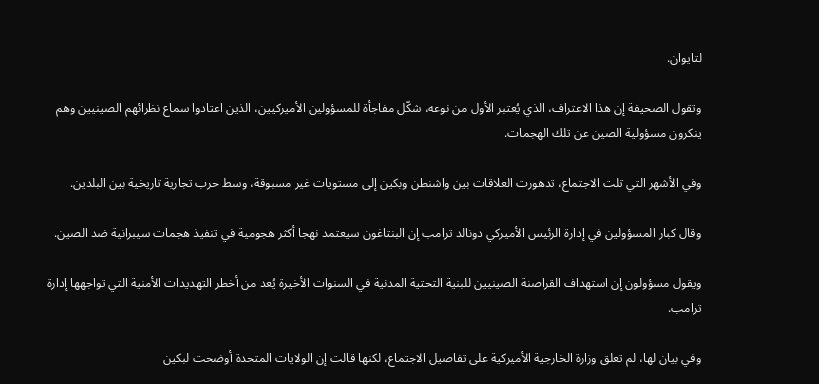لتايوان.

وتقول الصحيفة إن هذا الاعتراف، الذي يُعتبر الأول من نوعه، شكّل مفاجأة للمسؤولين الأميركيين، الذين اعتادوا سماع نظرائهم الصينيين وهم ينكرون مسؤولية الصين عن تلك الهجمات.

وفي الأشهر التي تلت الاجتماع، تدهورت العلاقات بين واشنطن وبكين إلى مستويات غير مسبوقة، وسط حرب تجارية تاريخية بين البلدين.

وقال كبار المسؤولين في إدارة الرئيس الأميركي دونالد ترامب إن البنتاغون سيعتمد نهجا أكثر هجومية في تنفيذ هجمات سيبرانية ضد الصين.

ويقول مسؤولون إن استهداف القراصنة الصينيين للبنية التحتية المدنية في السنوات الأخيرة يُعد من أخطر التهديدات الأمنية التي تواجهها إدارة ترامب.

وفي بيان لها، لم تعلق وزارة الخارجية الأميركية على تفاصيل الاجتماع، لكنها قالت إن الولايات المتحدة أوضحت لبكين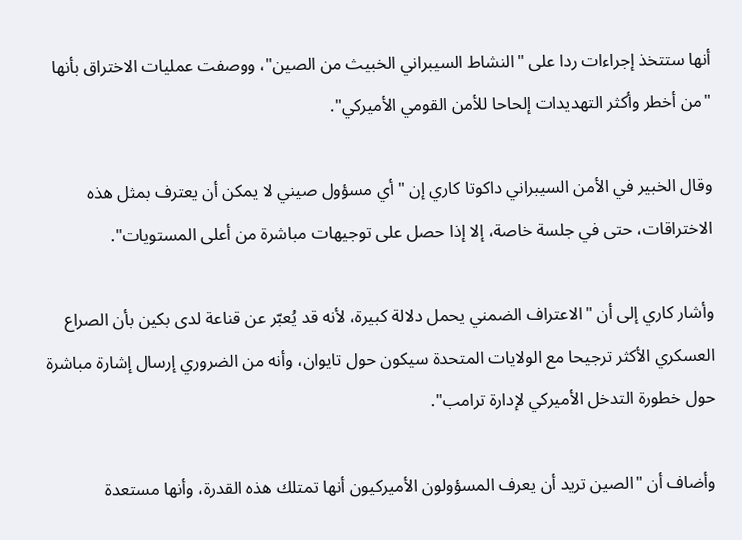أنها ستتخذ إجراءات ردا على "النشاط السيبراني الخبيث من الصين"، ووصفت عمليات الاختراق بأنها "من أخطر وأكثر التهديدات إلحاحا للأمن القومي الأميركي".

وقال الخبير في الأمن السيبراني داكوتا كاري إن "أي مسؤول صيني لا يمكن أن يعترف بمثل هذه الاختراقات، حتى في جلسة خاصة، إلا إذا حصل على توجيهات مباشرة من أعلى المستويات".

وأشار كاري إلى أن "الاعتراف الضمني يحمل دلالة كبيرة، لأنه قد يُعبّر عن قناعة لدى بكين بأن الصراع العسكري الأكثر ترجيحا مع الولايات المتحدة سيكون حول تايوان، وأنه من الضروري إرسال إشارة مباشرة حول خطورة التدخل الأميركي لإدارة ترامب".

وأضاف أن "الصين تريد أن يعرف المسؤولون الأميركيون أنها تمتلك هذه القدرة، وأنها مستعدة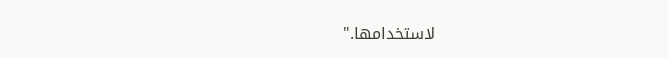لاستخدامها."